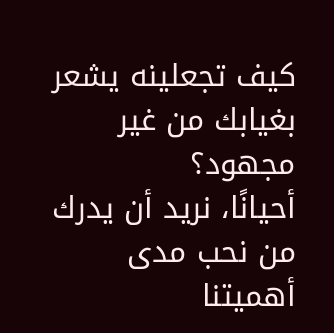كيف تجعلينه يشعر بغيابك من غير مجهود؟
أحيانًا، نريد أن يدرك من نحب مدى أهميتنا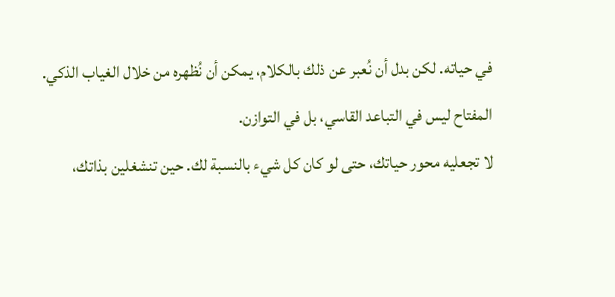في حياته. لكن بدل أن نُعبر عن ذلك بالكلام، يمكن أن نُظهره من خلال الغياب الذكي. المفتاح ليس في التباعد القاسي، بل في التوازن.
لا تجعليه محور حياتك، حتى لو كان كل شيء بالنسبة لك. حين تنشغلين بذاتك،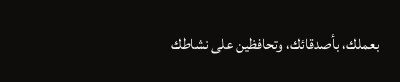بعملك، بأصدقائك، وتحافظين على نشاطك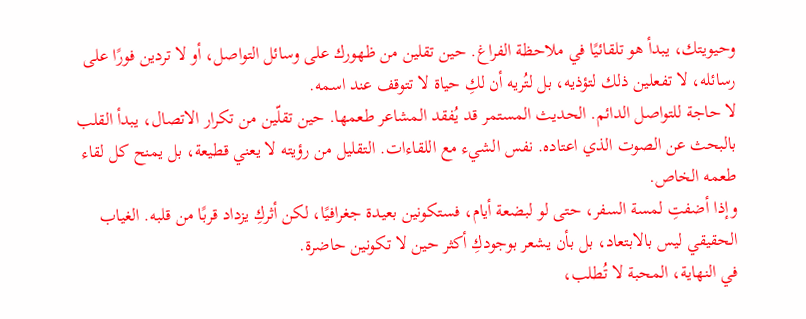وحيويتك، يبدأ هو تلقائيًا في ملاحظة الفراغ. حين تقلين من ظهورك على وسائل التواصل، أو لا تردين فورًا على رسائله، لا تفعلين ذلك لتؤذيه، بل لتُريه أن لكِ حياة لا تتوقف عند اسمه.
لا حاجة للتواصل الدائم. الحديث المستمر قد يُفقد المشاعر طعمها. حين تقلّين من تكرار الاتصال، يبدأ القلب بالبحث عن الصوت الذي اعتاده. نفس الشيء مع اللقاءات. التقليل من رؤيته لا يعني قطيعة، بل يمنح كل لقاء طعمه الخاص.
وإذا أضفتِ لمسة السفر، حتى لو لبضعة أيام، فستكونين بعيدة جغرافيًا، لكن أثركِ يزداد قربًا من قلبه. الغياب الحقيقي ليس بالابتعاد، بل بأن يشعر بوجودكِ أكثر حين لا تكونين حاضرة.
في النهاية، المحبة لا تُطلب،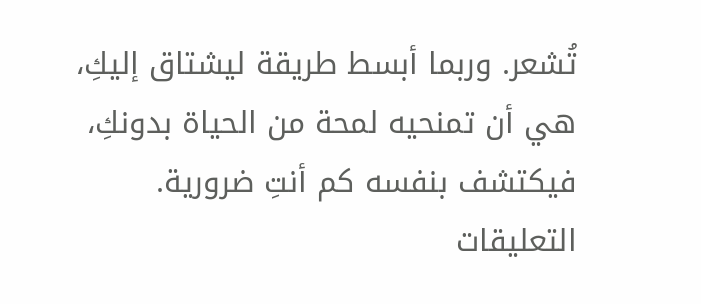تُشعر. وربما أبسط طريقة ليشتاق إليكِ، هي أن تمنحيه لمحة من الحياة بدونكِ، فيكتشف بنفسه كم أنتِ ضرورية.
التعليقات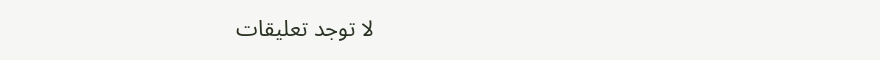لا توجد تعليقات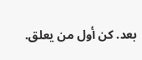بعد. كن أول من يعلق.